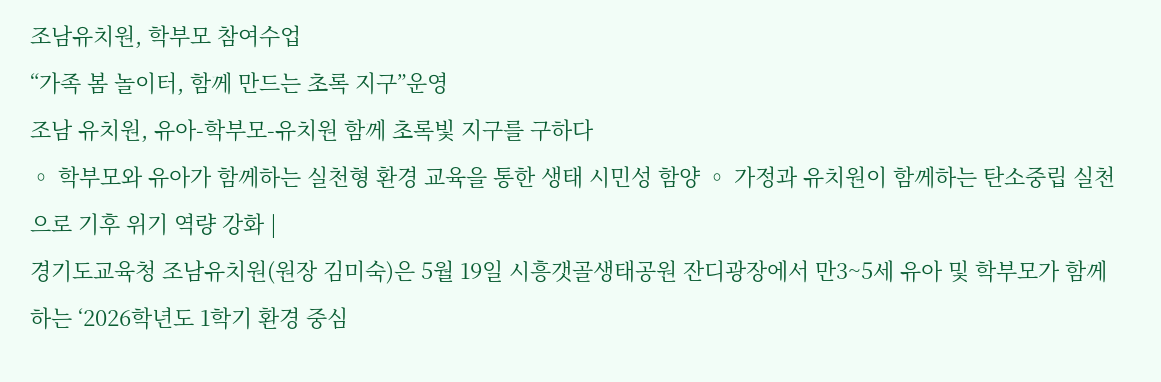조남유치원, 학부모 참여수업
“가족 봄 놀이터, 함께 만드는 초록 지구”운영
조남 유치원, 유아-학부모-유치원 함께 초록빛 지구를 구하다
◦ 학부모와 유아가 함께하는 실천형 환경 교육을 통한 생태 시민성 함양 ◦ 가정과 유치원이 함께하는 탄소중립 실천으로 기후 위기 역량 강화 |
경기도교육청 조남유치원(원장 김미숙)은 5월 19일 시흥갯골생태공원 잔디광장에서 만3~5세 유아 및 학부모가 함께 하는 ‘2026학년도 1학기 환경 중심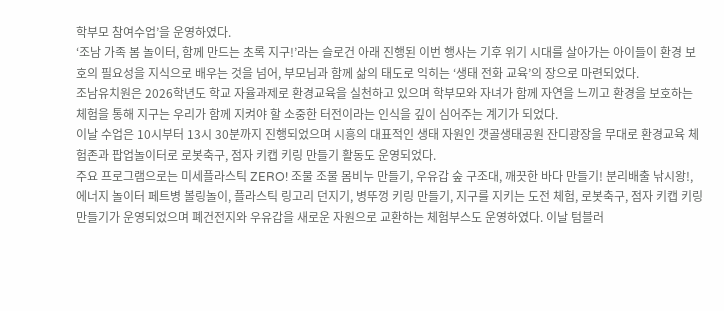학부모 참여수업’을 운영하였다.
‘조남 가족 봄 놀이터, 함께 만드는 초록 지구!’라는 슬로건 아래 진행된 이번 행사는 기후 위기 시대를 살아가는 아이들이 환경 보호의 필요성을 지식으로 배우는 것을 넘어, 부모님과 함께 삶의 태도로 익히는 ‘생태 전화 교육’의 장으로 마련되었다.
조남유치원은 2026학년도 학교 자율과제로 환경교육을 실천하고 있으며 학부모와 자녀가 함께 자연을 느끼고 환경을 보호하는 체험을 통해 지구는 우리가 함께 지켜야 할 소중한 터전이라는 인식을 깊이 심어주는 계기가 되었다.
이날 수업은 10시부터 13시 30분까지 진행되었으며 시흥의 대표적인 생태 자원인 갯골생태공원 잔디광장을 무대로 환경교육 체험존과 팝업놀이터로 로봇축구, 점자 키캡 키링 만들기 활동도 운영되었다.
주요 프로그램으로는 미세플라스틱 ZERO! 조물 조물 몸비누 만들기, 우유갑 숲 구조대, 깨끗한 바다 만들기! 분리배출 낚시왕!, 에너지 놀이터 페트병 볼링놀이, 플라스틱 링고리 던지기, 병뚜껑 키링 만들기, 지구를 지키는 도전 체험, 로봇축구, 점자 키캡 키링 만들기가 운영되었으며 폐건전지와 우유갑을 새로운 자원으로 교환하는 체험부스도 운영하였다. 이날 텀블러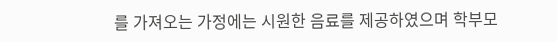를 가져오는 가정에는 시원한 음료를 제공하였으며 학부모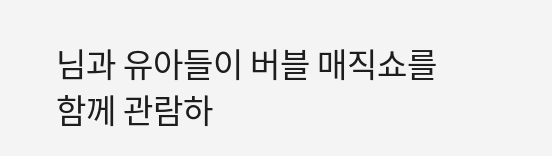님과 유아들이 버블 매직쇼를 함께 관람하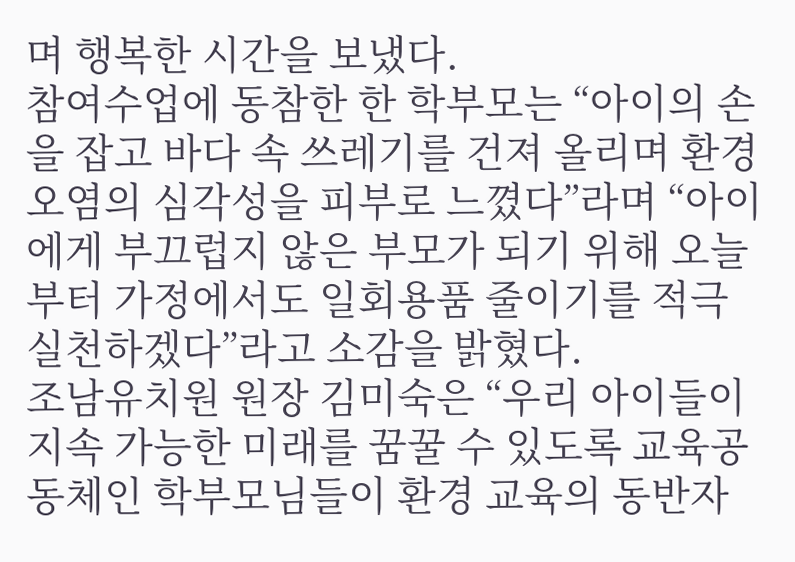며 행복한 시간을 보냈다.
참여수업에 동참한 한 학부모는 “아이의 손을 잡고 바다 속 쓰레기를 건져 올리며 환경 오염의 심각성을 피부로 느꼈다”라며 “아이에게 부끄럽지 않은 부모가 되기 위해 오늘부터 가정에서도 일회용품 줄이기를 적극 실천하겠다”라고 소감을 밝혔다.
조남유치원 원장 김미숙은 “우리 아이들이 지속 가능한 미래를 꿈꿀 수 있도록 교육공동체인 학부모님들이 환경 교육의 동반자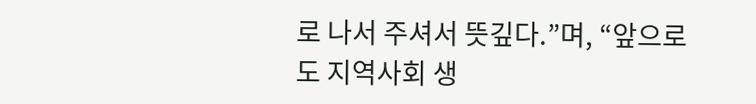로 나서 주셔서 뜻깊다.”며, “앞으로도 지역사회 생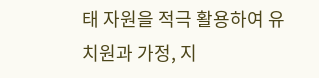태 자원을 적극 활용하여 유치원과 가정, 지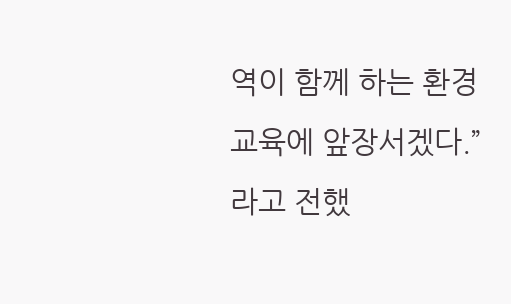역이 함께 하는 환경 교육에 앞장서겠다.”라고 전했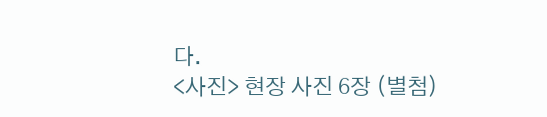다.
<사진> 현장 사진 6장 (별첨)